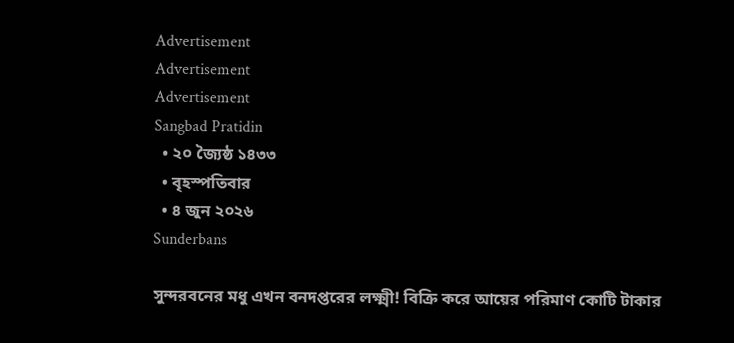Advertisement
Advertisement
Advertisement
Sangbad Pratidin
  • ২০ জ্যৈষ্ঠ ১৪৩৩
  • বৃহস্পতিবার
  • ৪ জুন ২০২৬
Sunderbans

সুন্দরবনের মধু এখন বনদপ্তরের লক্ষ্মী! বিক্রি করে আয়ের পরিমাণ কোটি টাকার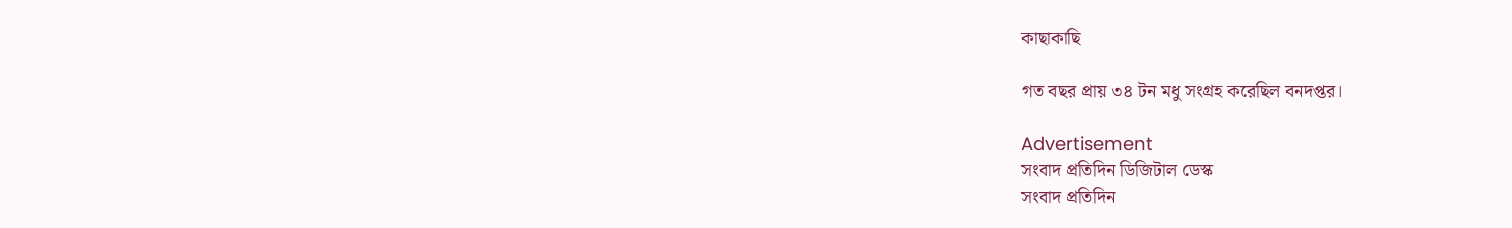কাছাকাছি

গত বছর প্রায় ৩৪ টন মধু সংগ্রহ করেছিল বনদপ্তর।

Advertisement
সংবাদ প্রতিদিন ডিজিটাল ডেস্ক
সংবাদ প্রতিদিন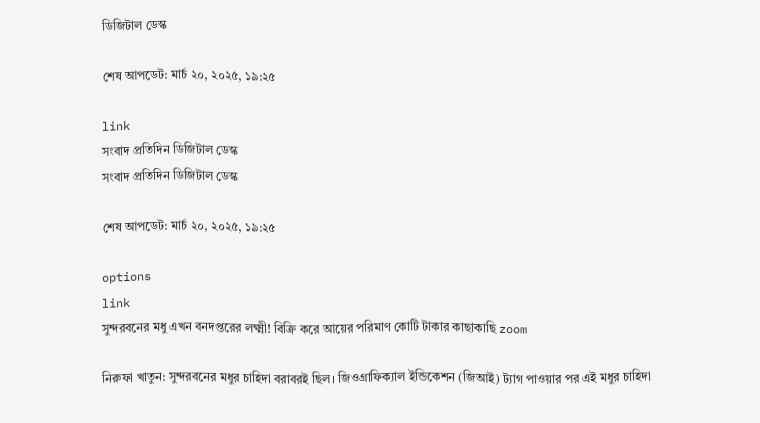ডিজিটাল ডেস্ক

শেষ আপডেট: মার্চ ২০, ২০২৫, ১৯:২৫

link
সংবাদ প্রতিদিন ডিজিটাল ডেস্ক
সংবাদ প্রতিদিন ডিজিটাল ডেস্ক

শেষ আপডেট: মার্চ ২০, ২০২৫, ১৯:২৫

options
link
সুন্দরবনের মধু এখন বনদপ্তরের লক্ষ্মী! বিক্রি করে আয়ের পরিমাণ কোটি টাকার কাছাকাছি zoom

নিরুফা খাতুন: সুন্দরবনের মধুর চাহিদা বরাবরই ছিল। জিওগ্রাফিক্যাল ইন্ডিকেশন (জিআই) ট্যাগ পাওয়ার পর এই মধুর চাহিদা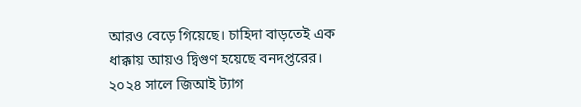আরও বেড়ে গিয়েছে। চাহিদা বাড়তেই এক ধাক্কায় আয়ও দ্বিগুণ হয়েছে বনদপ্তরের। ২০২৪ সালে জিআই ট্যাগ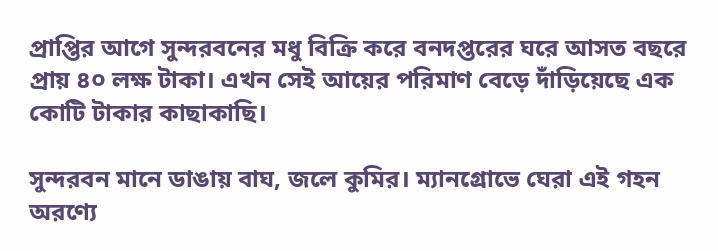প্রাপ্তির আগে সুন্দরবনের মধু বিক্রি করে বনদপ্তরের ঘরে আসত বছরে প্রায় ৪০ লক্ষ টাকা। এখন সেই আয়ের পরিমাণ বেড়ে দাঁড়িয়েছে এক কোটি টাকার কাছাকাছি।

সুন্দরবন মানে ডাঙায় বাঘ, জলে কুমির। ম্যানগ্রোভে ঘেরা এই গহন অরণ্যে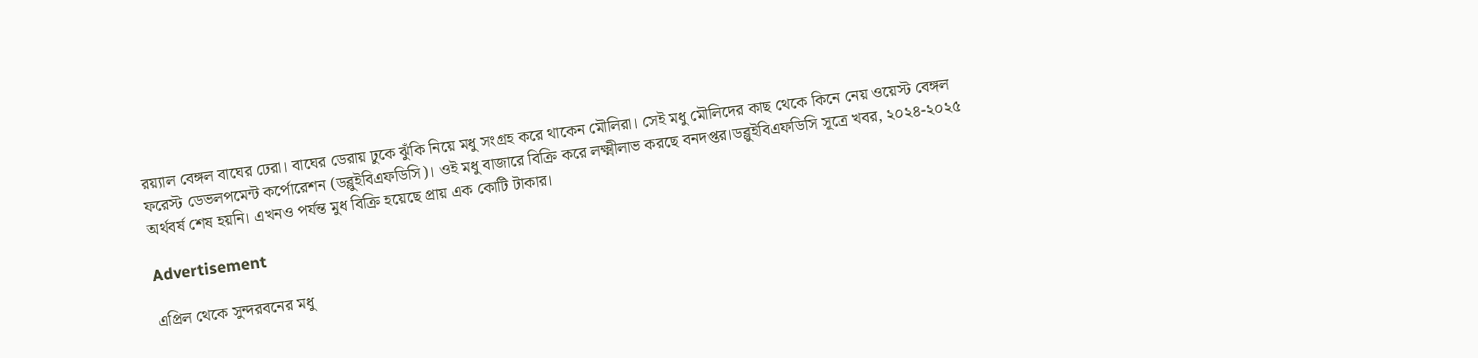রয়‍্যাল বেঙ্গল বাঘের ঢেরা। বাঘের ডেরায় ঢুকে ঝুঁকি নিয়ে মধু সংগ্রহ করে থাকেন মৌলিরা। সেই মধু মৌলিদের কাছ থেকে কিনে নেয় ওয়েস্ট বেঙ্গল ফরেস্ট ডেভলপমেন্ট কর্পোরেশন (ডব্লুইবিএফডিসি)। ওই মধু বাজারে বিক্রি করে লক্ষ্মীলাভ করছে বনদপ্তর।ডব্লুইবিএফডিসি সূত্রে খবর, ২০২৪-২০২৫ অর্থবর্ষ শেষ হয়নি। এখনও পর্যন্ত মুধ বিক্রি হয়েছে প্রায় এক কোটি টাকার।

Advertisement

এপ্রিল থেকে সুন্দরবনের মধু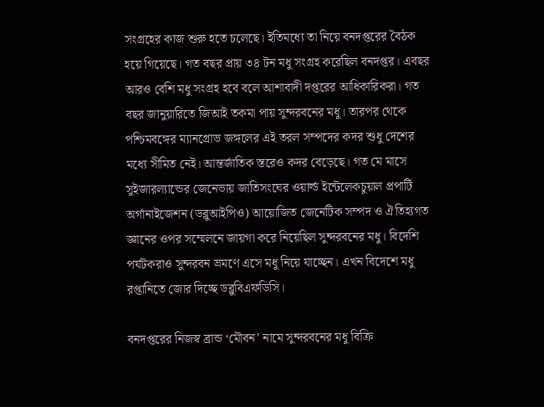সংগ্রহের কাজ শুরু হতে চলেছে। ইতিমধ্যে তা নিয়ে বনদপ্তরের বৈঠক হয়ে গিয়েছে। গত বছর প্রায় ৩৪ টন মধু সংগ্রহ করেছিল বনদপ্তর। এবছর আরও বেশি মধু সংগ্রহ হবে বলে আশাবাদী দপ্তরের আধিকারিকরা। গত বছর জানুয়ারিতে জিআই তকমা পায় সুন্দরবনের মধু। তারপর থেকে পশ্চিমবঙ্গের ম্যানগ্রোভ জঙ্গলের এই তরল সম্পদের কদর শুধু দেশের মধ্যে সীমিত নেই। আন্তর্জাতিক স্তরেও কদর বেড়েছে। গত মে মাসে সুইজারল্যান্ডের জেনেভায় জাতিসংঘের ওয়ার্ল্ড ইন্টেলেকচুয়াল প্রপার্টি অর্গানাইজেশন (ডব্লুআইপিও) আয়োজিত জেনেটিক সম্পদ ও ঐতিহ্যগত জ্ঞানের ওপর সম্মেলনে জায়গা করে নিয়েছিল সুন্দরবনের মধু। বিদেশি পর্যটকরাও সুন্দরবন ভ্রমণে এসে মধু নিয়ে যাচ্ছেন। এখন বিদেশে মধু রপ্তানিতে জোর দিচ্ছে ডব্লুবিএফডিসি।

বনদপ্তরের নিজস্ব ব্রান্ড ‘মৌবন’ নামে সুন্দরবনের মধু বিক্রি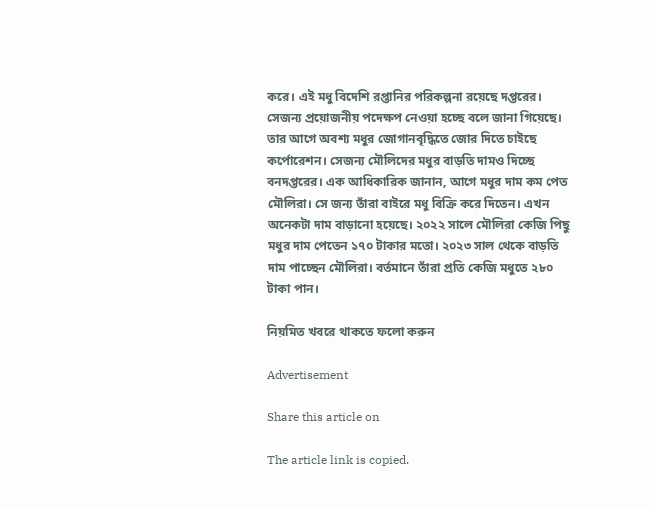করে। এই মধু বিদেশি রপ্তানির পরিকল্পনা রয়েছে দপ্তরের। সেজন্য প্রয়োজনীয় পদেক্ষপ নেওয়া হচ্ছে বলে জানা গিয়েছে। তার আগে অবশ্য মধুর জোগানবৃদ্ধিতে জোর দিতে চাইছে কর্পোরেশন। সেজন্য মৌলিদের মধুর বাড়তি দামও দিচ্ছে বনদপ্তরের। এক আধিকারিক জানান, আগে মধুর দাম কম পেত মৌলিরা। সে জন্য তাঁরা বাইরে মধু বিক্রি করে দিতেন। এখন অনেকটা দাম বাড়ানো হয়েছে। ২০২২ সালে মৌলিরা কেজি পিছু মধুর দাম পেতেন ১৭০ টাকার মতো। ২০২৩ সাল থেকে বাড়তি দাম পাচ্ছেন মৌলিরা। বর্তমানে তাঁরা প্রতি কেজি মধুতে ২৮০ টাকা পান।

নিয়মিত খবরে থাকতে ফলো করুন

Advertisement

Share this article on

The article link is copied.